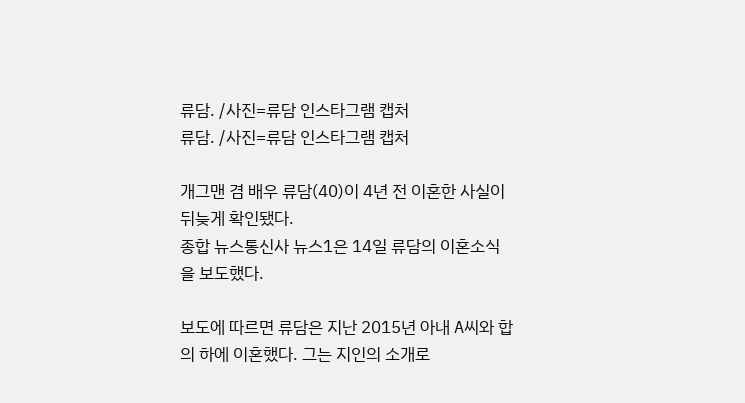류담. /사진=류담 인스타그램 캡처
류담. /사진=류담 인스타그램 캡처

개그맨 겸 배우 류담(40)이 4년 전 이혼한 사실이 뒤늦게 확인됐다.
종합 뉴스통신사 뉴스1은 14일 류담의 이혼소식을 보도했다.

보도에 따르면 류담은 지난 2015년 아내 A씨와 합의 하에 이혼했다. 그는 지인의 소개로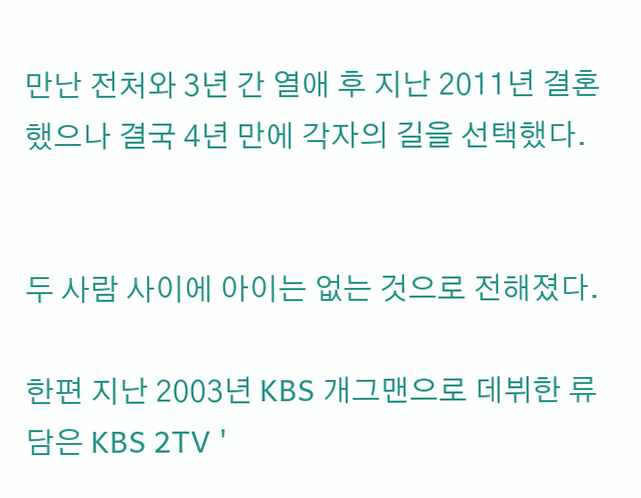만난 전처와 3년 간 열애 후 지난 2011년 결혼했으나 결국 4년 만에 각자의 길을 선택했다.


두 사람 사이에 아이는 없는 것으로 전해졌다.

한편 지난 2003년 KBS 개그맨으로 데뷔한 류담은 KBS 2TV '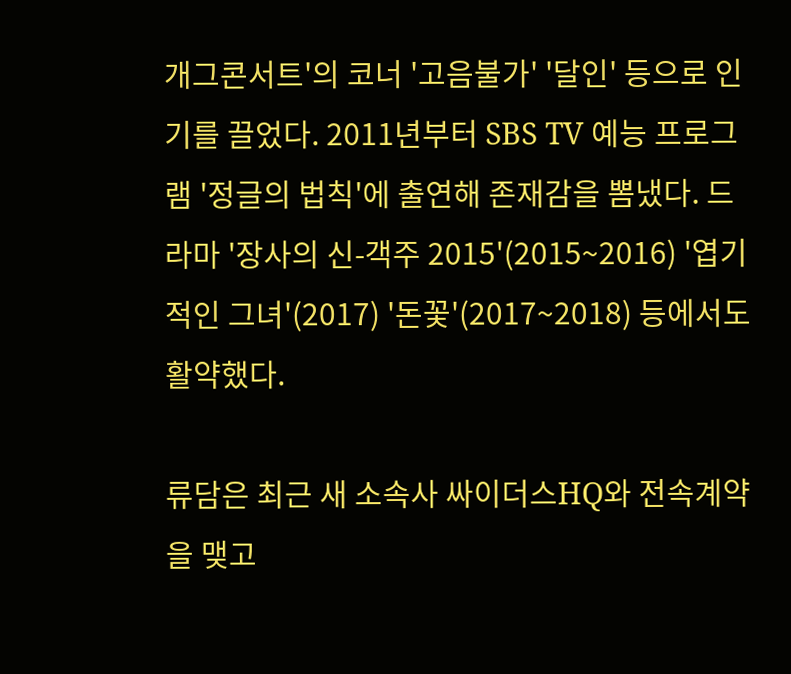개그콘서트'의 코너 '고음불가' '달인' 등으로 인기를 끌었다. 2011년부터 SBS TV 예능 프로그램 '정글의 법칙'에 출연해 존재감을 뽐냈다. 드라마 '장사의 신-객주 2015'(2015~2016) '엽기적인 그녀'(2017) '돈꽃'(2017~2018) 등에서도 활약했다.

류담은 최근 새 소속사 싸이더스HQ와 전속계약을 맺고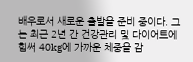배우로서 새로운 출발을 준비 중이다. 그는 최근 2년 간 건강관리 및 다이어트에 힘써 40kg에 가까운 체중을 감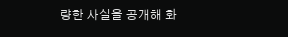량한 사실을 공개해 화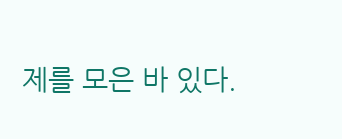제를 모은 바 있다.